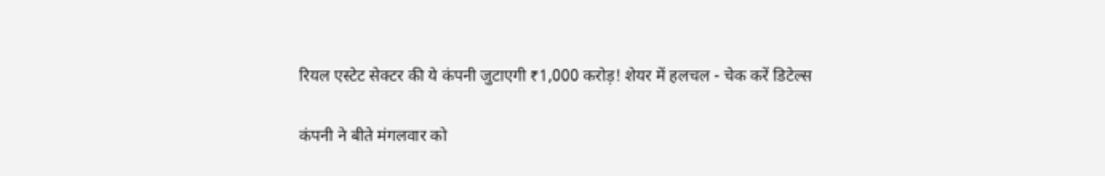रियल एस्टेट सेक्टर की ये कंपनी जुटाएगी ₹1,000 करोड़! शेयर में हलचल - चेक करें डिटेल्स

कंपनी ने बीते मंगलवार को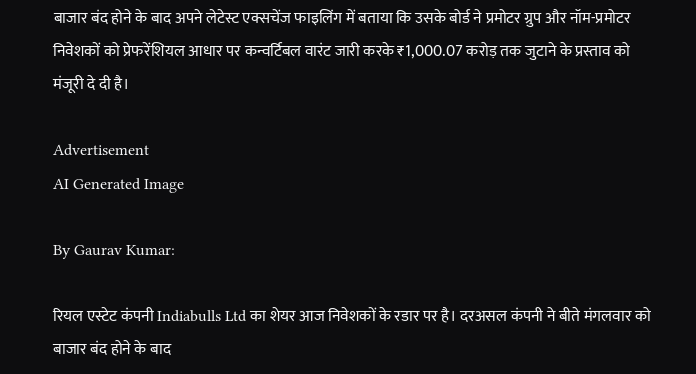बाजार बंद होने के बाद अपने लेटेस्ट एक्सचेंज फाइलिंग में बताया कि उसके बोर्ड ने प्रमोटर ग्रुप और नॉम-प्रमोटर निवेशकों को प्रेफरेंशियल आधार पर कन्वर्टिबल वारंट जारी करके ₹1,000.07 करोड़ तक जुटाने के प्रस्ताव को मंजूरी दे दी है।

Advertisement
AI Generated Image

By Gaurav Kumar:

रियल एस्टेट कंपनी Indiabulls Ltd का शेयर आज निवेशकों के रडार पर है। दरअसल कंपनी ने बीते मंगलवार को बाजार बंद होने के बाद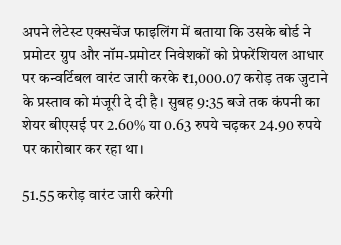अपने लेटेस्ट एक्सचेंज फाइलिंग में बताया कि उसके बोर्ड ने प्रमोटर ग्रुप और नॉम-प्रमोटर निवेशकों को प्रेफरेंशियल आधार पर कन्वर्टिबल वारंट जारी करके ₹1,000.07 करोड़ तक जुटाने के प्रस्ताव को मंजूरी दे दी है। सुबह 9:35 बजे तक कंपनी का शेयर बीएसई पर 2.60% या 0.63 रुपये चढ़कर 24.90 रुपये पर कारोबार कर रहा था।

51.55 करोड़ वारंट जारी करेगी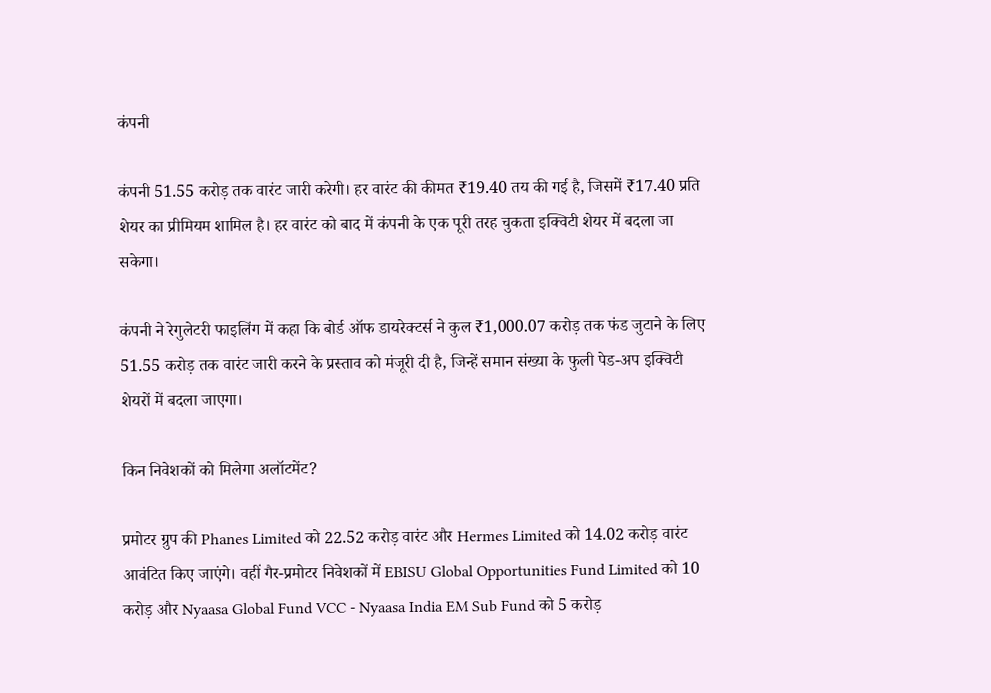कंपनी

कंपनी 51.55 करोड़ तक वारंट जारी करेगी। हर वारंट की कीमत ₹19.40 तय की गई है, जिसमें ₹17.40 प्रति शेयर का प्रीमियम शामिल है। हर वारंट को बाद में कंपनी के एक पूरी तरह चुकता इक्विटी शेयर में बदला जा सकेगा।

कंपनी ने रेगुलेटरी फाइलिंग में कहा कि बोर्ड ऑफ डायरेक्टर्स ने कुल ₹1,000.07 करोड़ तक फंड जुटाने के लिए 51.55 करोड़ तक वारंट जारी करने के प्रस्ताव को मंजूरी दी है, जिन्हें समान संख्या के फुली पेड-अप इक्विटी शेयरों में बदला जाएगा।

किन निवेशकों को मिलेगा अलॉटमेंट?

प्रमोटर ग्रुप की Phanes Limited को 22.52 करोड़ वारंट और Hermes Limited को 14.02 करोड़ वारंट आवंटित किए जाएंगे। वहीं गैर-प्रमोटर निवेशकों में EBISU Global Opportunities Fund Limited को 10 करोड़ और Nyaasa Global Fund VCC - Nyaasa India EM Sub Fund को 5 करोड़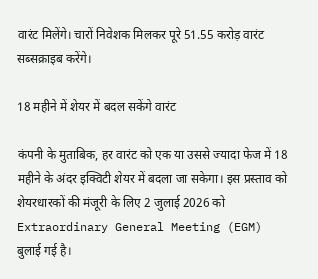वारंट मिलेंगे। चारों निवेशक मिलकर पूरे 51.55 करोड़ वारंट सब्सक्राइब करेंगे।

18 महीने में शेयर में बदल सकेंगे वारंट

कंपनी के मुताबिक, हर वारंट को एक या उससे ज्यादा फेज में 18 महीने के अंदर इक्विटी शेयर में बदला जा सकेगा। इस प्रस्ताव को शेयरधारकों की मंजूरी के लिए 2 जुलाई 2026 को Extraordinary General Meeting (EGM) बुलाई गई है।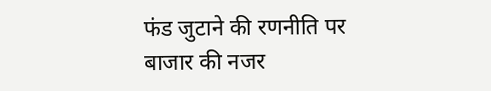फंड जुटाने की रणनीति पर बाजार की नजर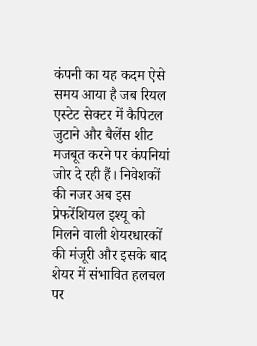कंपनी का यह कदम ऐसे समय आया है जब रियल एस्टेट सेक्टर में कैपिटल जुटाने और बैलेंस शीट मजबूत करने पर कंपनियां जोर दे रही हैं। निवेशकों की नजर अब इस प्रेफरेंशियल इश्यू को मिलने वाली शेयरधारकों की मंजूरी और इसके बाद शेयर में संभावित हलचल पर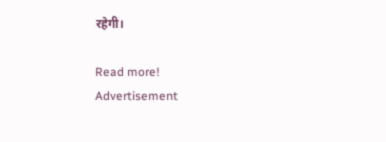रहेगी।

Read more!
Advertisement